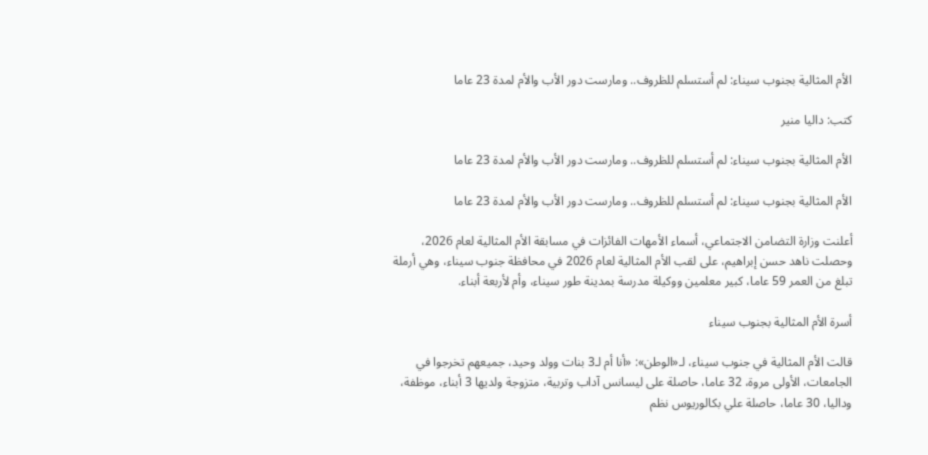الأم المثالية بجنوب سيناء: لم أستسلم للظروف.. ومارست دور الأب والأم لمدة 23 عاما

كتب: داليا منير

الأم المثالية بجنوب سيناء: لم أستسلم للظروف.. ومارست دور الأب والأم لمدة 23 عاما

الأم المثالية بجنوب سيناء: لم أستسلم للظروف.. ومارست دور الأب والأم لمدة 23 عاما

أعلنت وزارة التضامن الاجتماعي، أسماء الأمهات الفائزات في مسابقة الأم المثالية لعام 2026، وحصلت ناهد حسن إبراهيم، على لقب الأم المثالية لعام 2026 في محافظة جنوب سيناء، وهي أرملة تبلغ من العمر 59 عاما، كبير معلمين ووكيلة مدرسة بمدينة طور سيناء، وأم لأربعة أبناء.

أسرة الأم المثالية بجنوب سيناء

قالت الأم المثالية في جنوب سيناء، لـ«الوطن»: «أنا أم لـ3 بنات وولد وحيد، جميعهم تخرجوا في الجامعات، الأولى مروة، 32 عاما، حاصلة على ليسانس آداب وتربية، متزوجة ولديها 3 أبناء، موظفة، وداليا، 30 عاما، حاصلة علي بكالوريوس نظم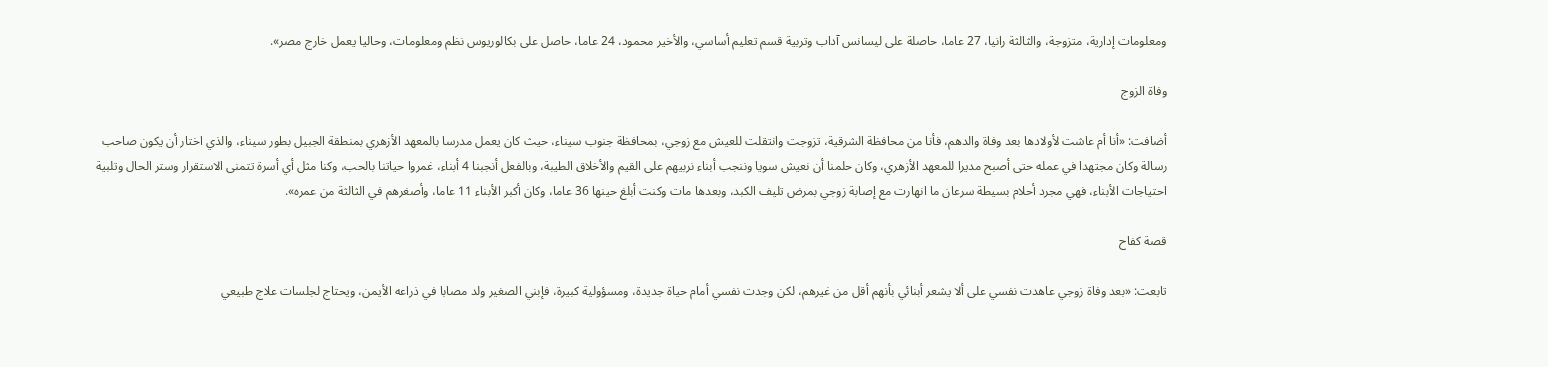ومعلومات إدارية، متزوجة، والثالثة رانيا، 27 عاما، حاصلة على ليسانس آداب وتربية قسم تعليم أساسي، والأخير محمود، 24 عاما، حاصل على بكالوريوس نظم ومعلومات، وحاليا يعمل خارج مصر».

وفاة الزوج

أضافت: «أنا أم عاشت لأولادها بعد وفاة والدهم، فأنا من محافظة الشرقية، تزوجت وانتقلت للعيش مع زوجي، بمحافظة جنوب سيناء، حيث كان يعمل مدرسا بالمعهد الأزهري بمنطقة الجبيل بطور سيناء، والذي اختار أن يكون صاحب رسالة وكان مجتهدا في عمله حتى أصبح مديرا للمعهد الأزهري، وكان حلمنا أن نعيش سويا وننجب أبناء نربيهم على القيم والأخلاق الطيبة، وبالفعل أنجبنا 4 أبناء، غمروا حياتنا بالحب، وكنا مثل أي أسرة تتمنى الاستقرار وستر الحال وتلبية احتياجات الأبناء، فهي مجرد أحلام بسيطة سرعان ما انهارت مع إصابة زوجي بمرض تليف الكبد، وبعدها مات وكنت أبلغ حينها 36 عاما، وكان أكبر الأبناء 11 عاما، وأصغرهم في الثالثة من عمره».

قصة كفاح

تابعت: «بعد وفاة زوجي عاهدت نفسي على ألا يشعر أبنائي بأنهم أقل من غيرهم، لكن وجدت نفسي أمام حياة جديدة، ومسؤولية كبيرة، فإبني الصغير ولد مصابا في ذراعه الأيمن، ويحتاج لجلسات علاج طبيعي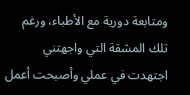ومتابعة دورية مع الأطباء، ورغم تلك المشقة التي واجهتني اجتهدت في عملي وأصبحت أعمل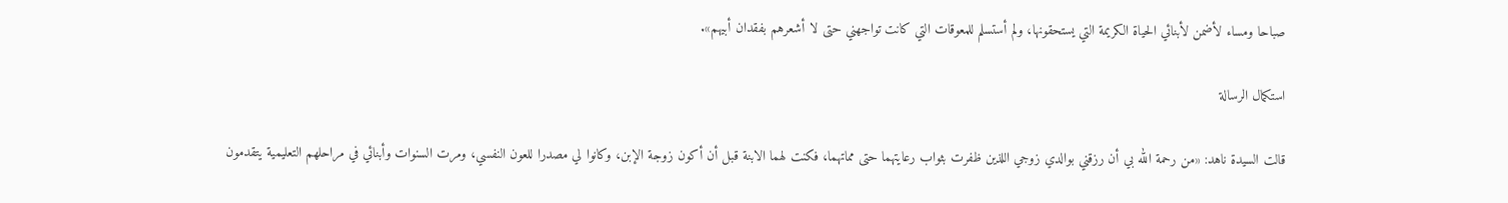صباحا ومساء لأضمن لأبنائي الحياة الكريمة التي يستحقونها، ولم أستسلم للمعوقات التي كانت تواجهني حتى لا أشعرهم بفقدان أبيهم».

استكمال الرسالة

قالت السيدة ناهد: «من رحمة الله بي أن رزقني بوالدي زوجي اللذين ظفرت بثواب رعايتهما حتى مماتهما، فكنت لهما الابنة قبل أن أكون زوجة الإبن، وكانوا لي مصدرا للعون النفسي، ومرت السنوات وأبنائي في مراحلهم التعليمية يتقدمون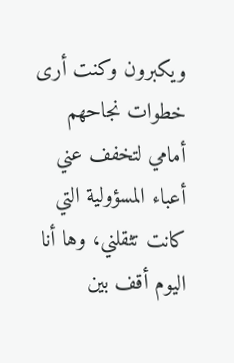ويكبرون وكنت أرى خطوات نجاحهم أمامي لتخفف عني أعباء المسؤولية التي كانت تثقلني، وها أنا اليوم أقف بين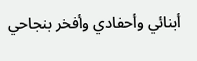أبنائي وأحفادي وأفخر بنجاحي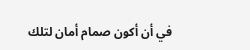في أن أكون صمام أمان لتلك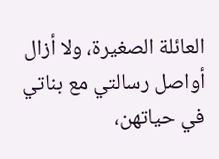العائلة الصغيرة، ولا أزال أواصل رسالتي مع بناتي في حياتهن،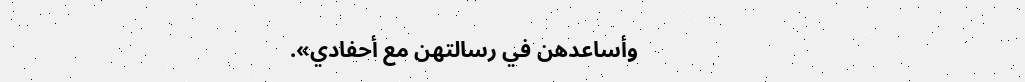وأساعدهن في رسالتهن مع أحفادي».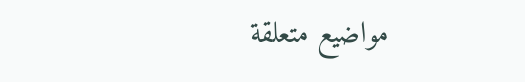مواضيع متعلقة